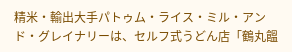精米・輸出大手パトゥム・ライス・ミル・アンド・グレイナリーは、セルフ式うどん店「鶴丸饂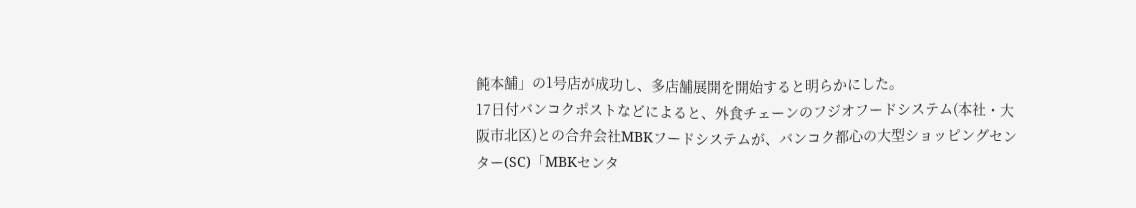飩本舗」の1号店が成功し、多店舗展開を開始すると明らかにした。
17日付バンコクポストなどによると、外食チェーンのフジオフードシステム(本社・大阪市北区)との合弁会社MBKフードシステムが、バンコク都心の大型ショッピングセンター(SC)「MBKセンタ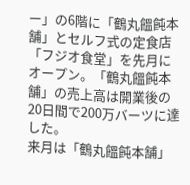ー」の6階に「鶴丸饂飩本舗」とセルフ式の定食店「フジオ食堂」を先月にオープン。「鶴丸饂飩本舗」の売上高は開業後の20日間で200万バーツに達した。
来月は「鶴丸饂飩本舗」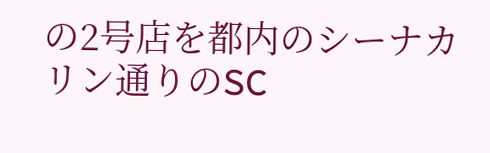の2号店を都内のシーナカリン通りのSC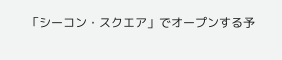「シーコン・スクエア」でオープンする予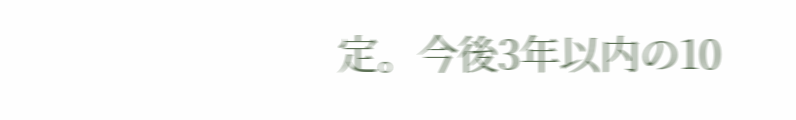定。今後3年以内の10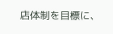店体制を目標に、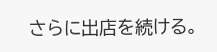さらに出店を続ける。